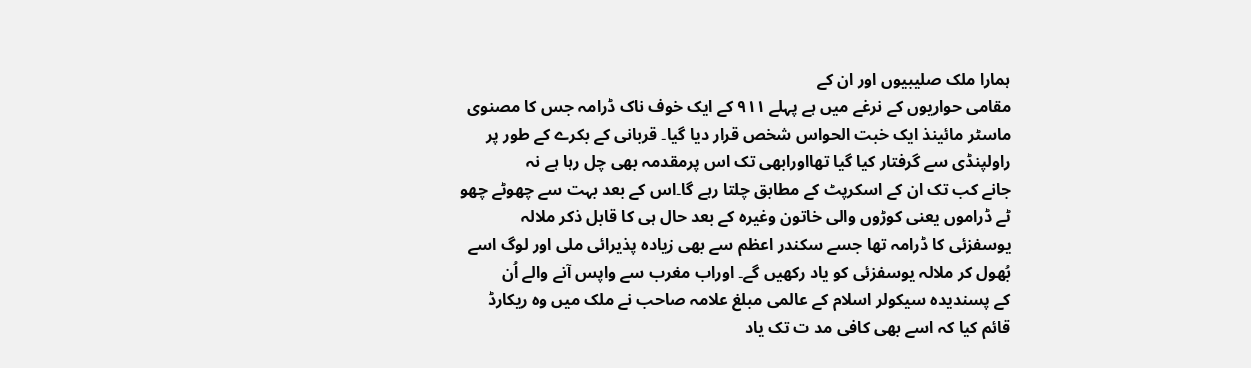ہمارا ملک صلیبیوں اور ان کے
مقامی حواریوں کے نرغے میں ہے پہلے ۹۱۱ کے ایک خوف ناک ڈرامہ جس کا مصنوی
ماسٹر مائینذ ایک خبت الحواس شخص قرار دیا گیا۔ قربانی کے بکرے کے طور پر
راولپنڈی سے گرفتار کیا گیا تھااورابھی تک اس پرمقدمہ بھی چل رہا ہے نہ
جانے کب تک ان کے اسکرپٹ کے مطابق چلتا رہے گا۔اس کے بعد بہت سے چھوٹے چھو
ٹے ڈراموں یعنی کوڑوں والی خاتون وغیرہ کے بعد حال ہی کا قابل ذکر ملالہ
یوسفزئی کا ڈرامہ تھا جسے سکندر اعظم سے بھی زیادہ پذیرائی ملی اور لوگ اسے
بُھول کر ملالہ یوسفزئی کو یاد رکھیں گے۔ اوراب مغرب سے واپس آنے والے اُن
کے پسندیدہ سیکولر اسلام کے عالمی مبلغ علامہ صاحب نے ملک میں وہ ریکارڈ
قائم کیا کہ اسے بھی کافی مد ت تک یاد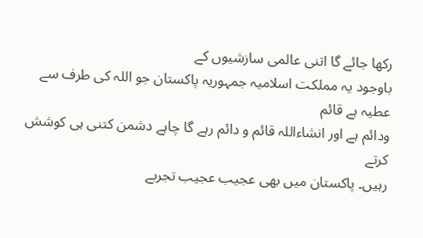رکھا جائے گا اتنی عالمی سازشیوں کے
باوجود یہ مملکت اسلامیہ جمہوریہ پاکستان جو اللہ کی طرف سے عطیہ ہے قائم
ودائم ہے اور انشاءاللہ قائم و دائم رہے گا چاہے دشمن کتنی ہی کوشش کرتے
رہیں۔ پاکستان میں بھی عجیب عجیب تجربے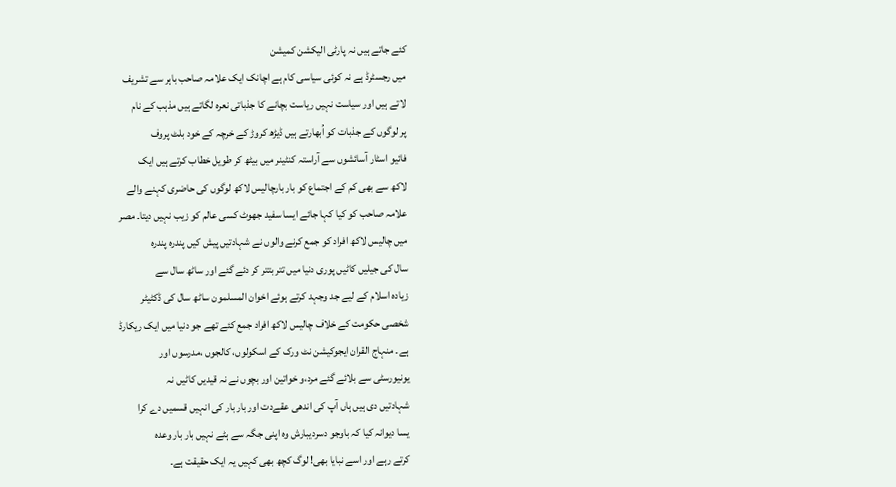کئے جاتے ہیں نہ پارٹی الیکشن کمیشن
میں رجسٹرڈ ہے نہ کوئی سیاسی کام ہے اچانک ایک علامہ صاحب باہر سے تشریف
لاتے ہیں اور سیاست نہیں ریاست بچانے کا جذباتی نعرہ لگاتے ہیں مذہب کے نام
پر لوگوں کے جذبات کو اُبھارتے ہیں ڈیڑھ کروڑ کے خرچہ کے خود بلٹ پروف
فائیو اسٹار آسائشوں سے آراستہ کنٹینر میں بیٹھ کر طویل خطاب کرتے ہیں ایک
لاکھ سے بھی کم کے اجتماع کو بار بارچالیس لاکھ لوگوں کی حاضری کہنے والے
علامہ صاحب کو کیا کہا جائے ایسا سفید جھوٹ کسی عالم کو زیب نہیں دیتا۔ مصر
میں چالیس لاکھ افراد کو جمع کرنے والوں نے شہادتیں پیش کیں پندرہ پندرہ
سال کی جیلیں کاٹیں پوری دنیا میں تتر بتتر کر دئے گئے اور ساٹھ سال سے
زیادہ اسلام کے لیے جد وجہد کرتے ہوئے اخوان المسلمون ساٹھ سال کی ڈکٹیٹر
شخصی حکومت کے خلاف چالیس لاکھ افراد جمع کئے تھے جو دنیا میں ایک ریکارڈ
ہے۔ منہاج القران ایجوکیشن نٹ ورک کے اسکولوں، کالجوں ،مدرسوں اور
یونیورسٹی سے بلائے گئے مرد،و خواتین اور بچوں نے نہ قیدیں کاٹیں نہ
شہادتیں دی ہیں ہاں آپ کی اندھی عقےدت اور بار بار کی انہیں قسمیں دے کرا
یسا دیوانہ کیا کہ باوجو دسردیبارش وہ اپنی جگہ سے ہٹے نہیں بار بار وعدہ
کرتے رہے اور اسے نبایا بھی! لوگ کچھ بھی کہیں یہ ایک حقیقت ہے۔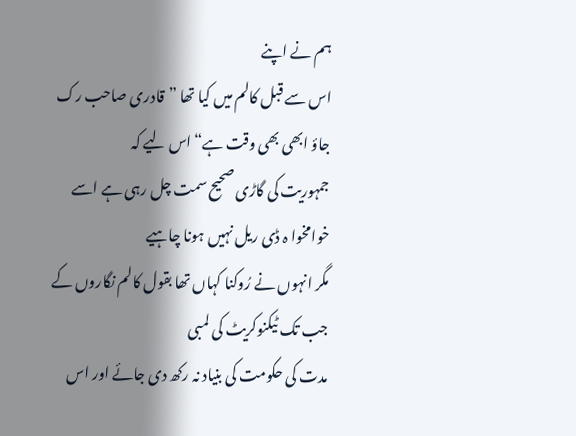ہم نے اپنے
اس سے قبل کالم میں کیا تھا ”قادری صاحب رک جاؤ ابھی بھی وقت ہے“اس لیے کہ
جمہوریت کی گاڑی صحیح سمت چل رہی ہے اسے خوامخوا ہ ڈی ریل نہیں ہونا چاہیے
مگر انہوں نے رُوکنا کہاں تھا بقول کالم نگاروں کے جب تک ٹیکنوکریٹ کی لمبی
مدت کی حکومت کی بنیاد نہ رکھ دی جائے اور اس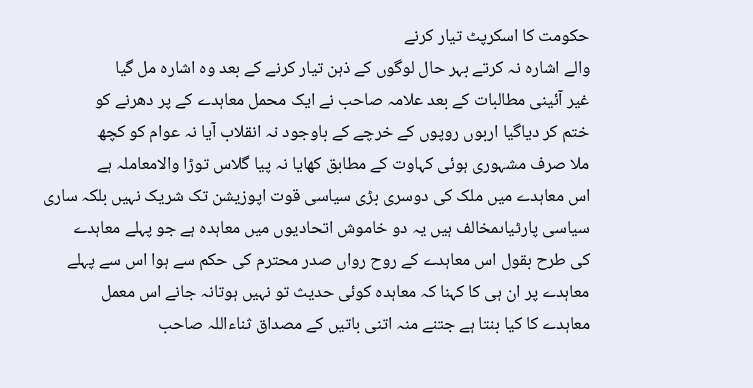حکومت کا اسکرپٹ تیار کرنے
والے اشارہ نہ کرتے بہر حال لوگوں کے ذہن تیار کرنے کے بعد وہ اشارہ مل گیا
غیر آئینی مطالبات کے بعد علامہ صاحب نے ایک محمل معاہدے کے پر دھرنے کو
ختم کر دیاگیا اربوں روپوں کے خرچے کے باوجود نہ انقلاب آیا نہ عوام کو کچھ
ملا صرف مشہوری ہوئی کہاوت کے مطابق کھایا نہ پیا گلاس توڑا والامعاملہ ہے
اس معاہدے میں ملک کی دوسری بڑی سیاسی قوت اپوزیشن تک شریک نہیں بلکہ ساری
سیاسی پارٹیاںمخالف ہیں یہ دو خاموش اتحادیوں میں معاہدہ ہے جو پہلے معاہدے
کی طرح بقول اس معاہدے کے روح رواں صدر محترم کی حکم سے ہوا اس سے پہلے
معاہدے پر ان ہی کا کہنا کہ معاہدہ کوئی حدیث تو نہیں ہوتانہ جانے اس معمل
معاہدے کا کیا بنتا ہے جتنے منہ اتنی باتیں کے مصداق ثناءاللہ صاحب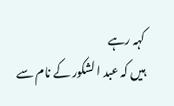کہہ رہے
ہیں کہ عبد ا لشکور کے نام سے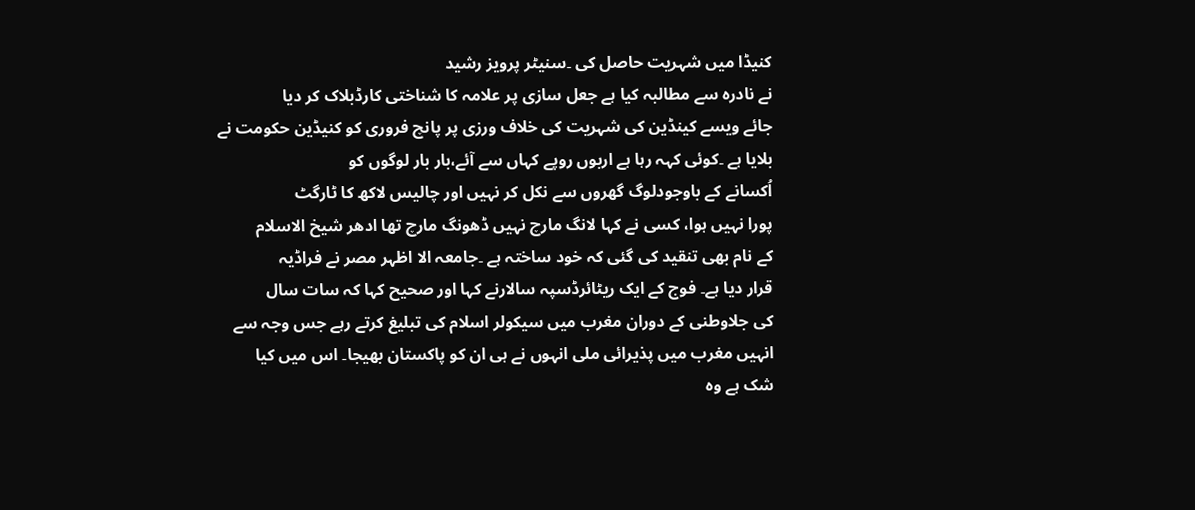کنیڈا میں شہریت حاصل کی ۔سنیٹر پرویز رشید
نے نادرہ سے مطالبہ کیا ہے جعل سازی پر علامہ کا شناختی کارڈبلاک کر دیا
جائے ویسے کینڈین کی شہریت کی خلاف ورزی پر پانچ فروری کو کنیڈین حکومت نے
بلایا ہے ۔کوئی کہہ رہا ہے اربوں روپے کہاں سے آئے،بار بار لوگوں کو
اُکسانے کے باوجودلوگ گھروں سے نکل کر نہیں اور چالیس لاکھ کا ٹارگٹ
پورا نہیں ہوا، کسی نے کہا لانگ مارچ نہیں ڈھونگ مارچ تھا ادھر شیخ الاسلام
کے نام بھی تنقید کی گئی کہ خود ساختہ ہے ۔جامعہ الا اظہر مصر نے فراڈیہ
قرار دیا ہے۔ فوج کے ایک ریٹائرڈسپہ سالارنے کہا اور صحیح کہا کہ سات سال
کی جلاوطنی کے دوران مغرب میں سیکولر اسلام کی تبلیغ کرتے رہے جس وجہ سے
انہیں مغرب میں پذیرائی ملی انہوں نے ہی ان کو پاکستان بھیجا۔ اس میں کیا
شک ہے وہ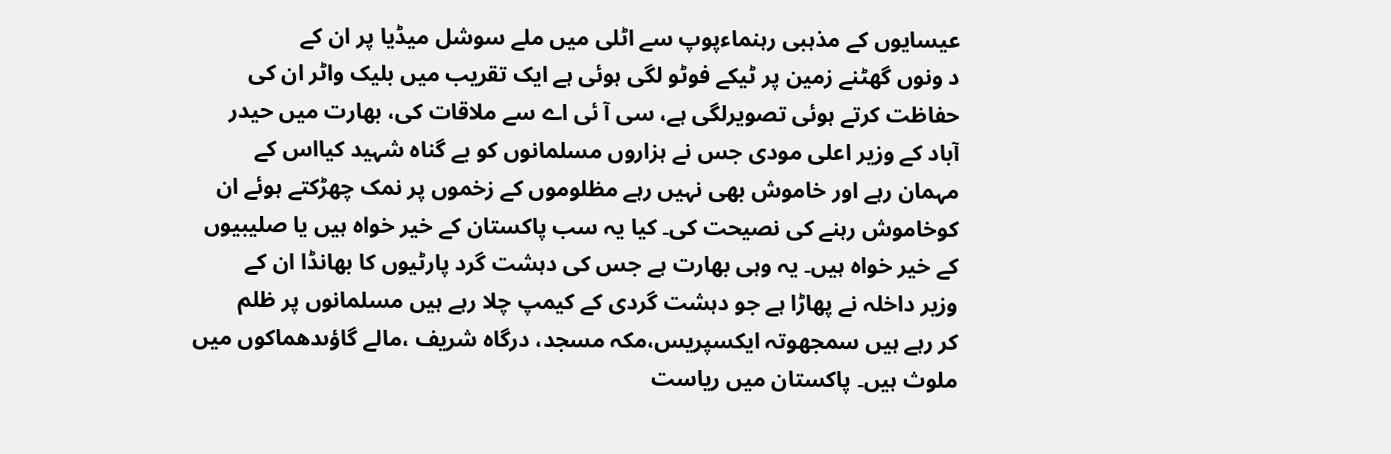عیسایوں کے مذہبی رہنماءپوپ سے اٹلی میں ملے سوشل میڈیا پر ان کے
د ونوں گھٹنے زمین پر ٹیکے فوٹو لگی ہوئی ہے ایک تقریب میں بلیک واٹر ان کی
حفاظت کرتے ہوئی تصویرلگی ہے، سی آ ئی اے سے ملاقات کی، بھارت میں حیدر
آباد کے وزیر اعلی مودی جس نے ہزاروں مسلمانوں کو بے گناہ شہید کیااس کے
مہمان رہے اور خاموش بھی نہیں رہے مظلوموں کے زخموں پر نمک چھڑکتے ہوئے ان
کوخاموش رہنے کی نصیحت کی۔ کیا یہ سب پاکستان کے خیر خواہ ہیں یا صلیبیوں
کے خیر خواہ ہیں۔ یہ وہی بھارت ہے جس کی دہشت گرد پارٹیوں کا بھانڈا ان کے
وزیر داخلہ نے پھاڑا ہے جو دہشت گردی کے کیمپ چلا رہے ہیں مسلمانوں پر ظلم
کر رہے ہیں سمجھوتہ ایکسپریس،مکہ مسجد، درگاہ شریف ،مالے گاؤںدھماکوں میں
ملوث ہیں۔ پاکستان میں ریاست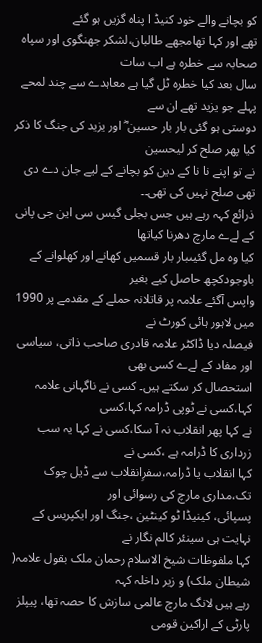کو بچانے والے خود کنیڈ ا پناہ گزیں ہو گئے
تھے اور کہا تھامجھے طالبان،لشکر جھنگوی اور سپاہ صحابہ سے خطرہ ہے اب سات
سال بعد کیا خطرہ ٹل گیا ہے معاہدے سے چند لمحے پہلے جو یزید تھے ان سے
دوستی ہو گئی بار بار حسین ؓ اور یزید کی جنگ کا ذکر کیا پھر صلح کر لیحسین
نے تو اپنے نا نا کے دین کو بچانے کے لیے جان دے دی تھی صلح نہیں کی تھی۔۔
ذرائع کہہ رہے ہیں جس بجلی گیس سی این جی پانی کے لےے مارچ دھرنا کیاتھا
کیا وہ مل گئیںبار بار قسمیں کھانے اور کھلوانے کے باوجودکچھ حاصل کیے بغیر
واپس آگئے علامہ پر قاتلانہ حملے کے مقدمے پر 1990 میں لاہور ہائی کورٹ نے
فیصلہ دیا ڈاکٹر علامہ قادری صاحب ذاتی، سیاسی اور مفاد کے لےے کسی بھی
استحصال کر سکتے ہیں۔ کسی نے ناگہانی علامہ کہا،کسی نے ٹوپی ڈرامہ کہا،کسی
نے کہا پھر انقلاب نہ آ سکا،کسی نے کہا یہ سب زرداری کا ڈرامہ ہے ،کسی نے
کہا انقلاب یا ڈرامہ،سفرِانقلاب سے ڈیل چوک تک،مداری مارچ کی رسوائی اور
پسپائی، کینیڈا ٹو کینٹین ،جنگ اور ایکپریس کے نہایت ہی سینئر کالم نگار نے
کہا ملفوظات شیخ الاسلام رحمان ملک بقول علامہ( شیطان ملک) و زیر داخلہ کہہ
رہے ہیں لانگ مارچ عالمی سازش کا حصہ تھا، پیپلز پارٹی کے اراکین قومی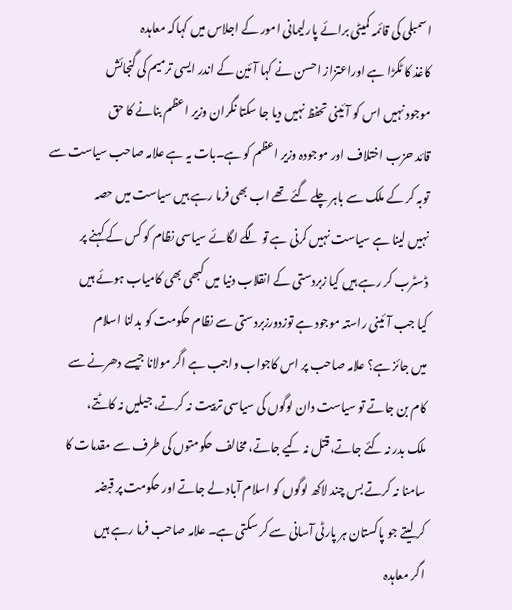اسمبلی کی قائمہ کمیٹی برائے پارلیمانی امور کے اجلاس میں کہاکہ معاہدہ
کاغذ کا ٹکڑا ہے اوراعتزاز احسن نے کہا آئین کے اندر ایسی ترمیم کی گنجائش
موجود نہیں اس کو آئینی تحفظ نہیں دیا جا سکتا نگران وزیر اعظم بنانے کا حق
قائد حزب اختلاف اور موجودہ وزیر اعظم کو ہے۔بات یہ ہے علامہ صاحب سیاست سے
توبہ کر کے ملک سے باہر چلے گئے تھے اب بھی فرما رہے ہیں سیاست میں حصہ
نہیں لینا ہے سیاست نہیں کرنی ہے تو لگے لگائے سیاسی نظام کو کس کے کہنے پر
ڈسٹرب کر رہے ہیں کیا زبردستی کے انقلاب دنیا میں کبھی بھی کامیاب ہوئے ہیں
کیا جب آئینی راستہ موجود ہے توزدورزبردستی سے نظام حکومت کو بدلنا اسلام
میں جائز ہے؟ علامہ صاحب پر اس کاجواب واجب ہے اگر مولانا جیسے دھرنے سے
کام بن جاتے تو سیاست دان لوگوں کی سیاسی تربیت نہ کرتے، جیلیں نہ کاٹتے،
ملک بدر نہ کئے جاتے،قتل نہ کیے جاتے، مخالف حکومتوں کی طرف سے مقدمات کا
سامنا نہ کرتے بس چند لاکھ لوگوں کو اسلام آباد لے جاتے اور حکومت پر قبضہ
کر لیتے جو پاکستان ہر پارٹی آسانی سے کر سکتی ہے۔ علامہ صاحب فرما رہے ہیں
اگر معاہدہ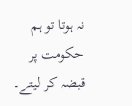نہ ہوتا تو ہم حکومت پر قبضہ کر لیتے۔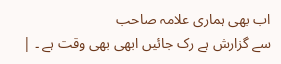اب بھی ہماری علامہ صاحب
سے گزارش ہے رک جائیں ابھی بھی وقت ہے ۔ |